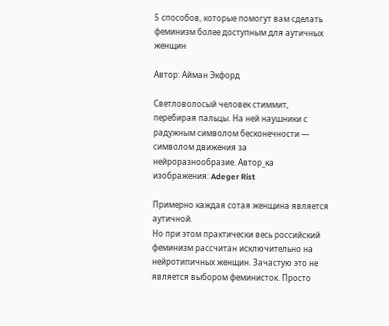5 способов, которые помогут вам сделать феминизм более доступным для аутичных женщин

Автор: Айман Экфорд

Светловолосый человек стиммит, перебирая пальцы. На ней наушники с радужным символом бесконечности — символом движения за нейроразнообразие. Автор_ка изображения: Adeger Rist

Примерно каждая сотая женщина является аутичной.
Но при этом практически весь российский феминизм рассчитан исключительно на нейротипичных женщин. Зачастую это не является выбором феминисток. Просто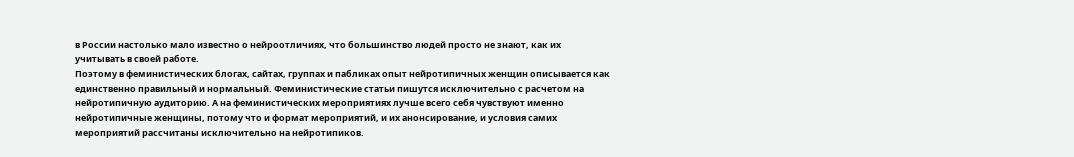в России настолько мало известно о нейроотличиях, что большинство людей просто не знают, как их учитывать в своей работе.
Поэтому в феминистических блогах, сайтах, группах и пабликах опыт нейротипичных женщин описывается как единственно правильный и нормальный. Феминистические статьи пишутся исключительно с расчетом на нейротипичную аудиторию. А на феминистических мероприятиях лучше всего себя чувствуют именно нейротипичные женщины, потому что и формат мероприятий, и их анонсирование, и условия самих мероприятий рассчитаны исключительно на нейротипиков.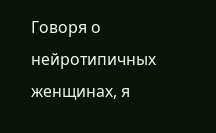Говоря о нейротипичных женщинах, я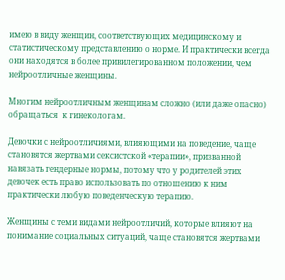имею в виду женщин, соответствующих медицинскому и статистическому представлению о норме. И практически всегда они находятся в более привилегированном положении, чем нейроотличные женщины.

Многим нейроотличным женщинам сложно (или даже опасно) обращаться  к гинекологам.

Девочки с нейроотличиями, влияющими на поведение, чаще становятся жертвами сексистской «терапии», призванной навязать гендерные нормы, потому что у родителей этих девочек есть право использовать по отношению к ним практически любую поведенческую терапию.

Женщины с теми видами нейроотличий, которые влияют на понимание социальных ситуаций, чаще становятся жертвами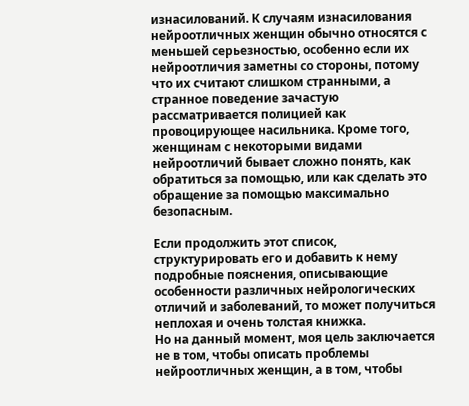изнасилований. К случаям изнасилования нейроотличных женщин обычно относятся с меньшей серьезностью, особенно если их нейроотличия заметны со стороны, потому что их считают слишком странными, а странное поведение зачастую рассматривается полицией как провоцирующее насильника. Кроме того, женщинам с некоторыми видами нейроотличий бывает сложно понять, как обратиться за помощью, или как сделать это обращение за помощью максимально безопасным.

Если продолжить этот список, структурировать его и добавить к нему подробные пояснения, описывающие особенности различных нейрологических отличий и заболеваний, то может получиться неплохая и очень толстая книжка.
Но на данный момент, моя цель заключается не в том, чтобы описать проблемы нейроотличных женщин, а в том, чтобы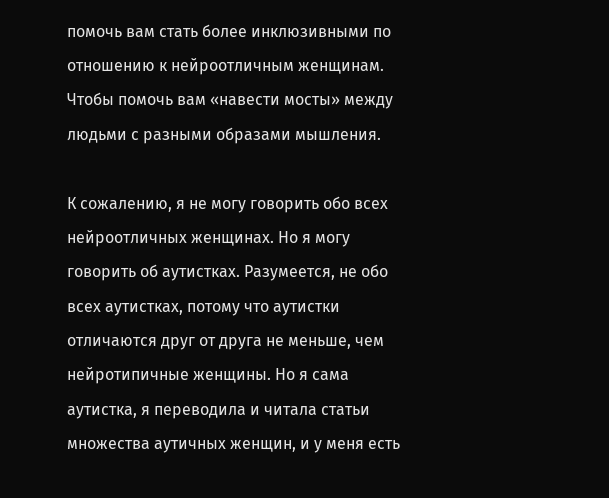помочь вам стать более инклюзивными по отношению к нейроотличным женщинам. Чтобы помочь вам «навести мосты» между людьми с разными образами мышления.

К сожалению, я не могу говорить обо всех нейроотличных женщинах. Но я могу говорить об аутистках. Разумеется, не обо всех аутистках, потому что аутистки отличаются друг от друга не меньше, чем нейротипичные женщины. Но я сама аутистка, я переводила и читала статьи множества аутичных женщин, и у меня есть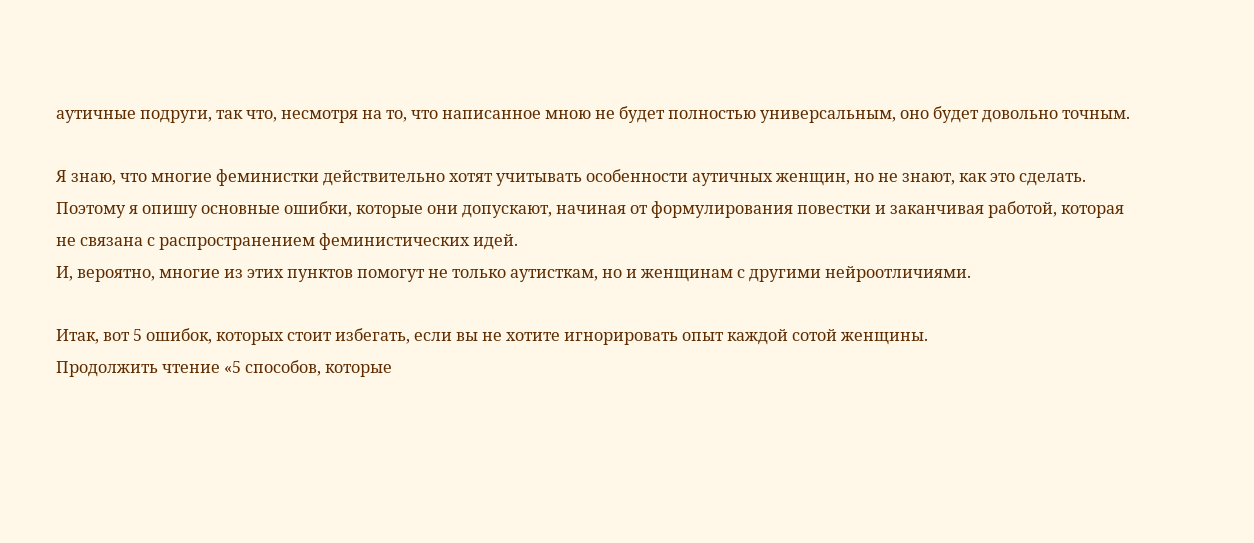аутичные подруги, так что, несмотря на то, что написанное мною не будет полностью универсальным, оно будет довольно точным.

Я знаю, что многие феминистки действительно хотят учитывать особенности аутичных женщин, но не знают, как это сделать. Поэтому я опишу основные ошибки, которые они допускают, начиная от формулирования повестки и заканчивая работой, которая не связана с распространением феминистических идей.
И, вероятно, многие из этих пунктов помогут не только аутисткам, но и женщинам с другими нейроотличиями.

Итак, вот 5 ошибок, которых стоит избегать, если вы не хотите игнорировать опыт каждой сотой женщины.
Продолжить чтение «5 способов, которые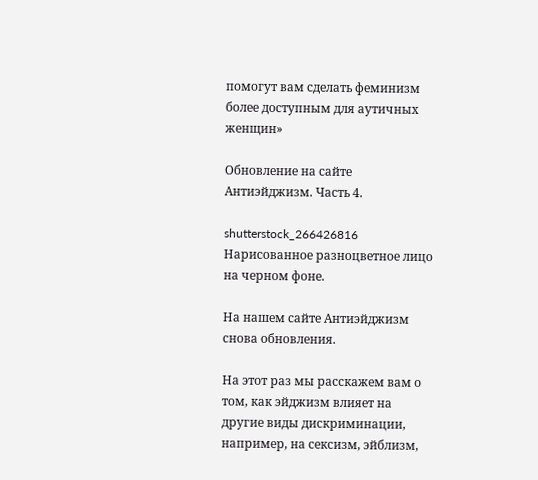помогут вам сделать феминизм более доступным для аутичных женщин»

Обновление на сайте Антиэйджизм. Часть 4.

shutterstock_266426816
Нарисованное разноцветное лицо на черном фоне.

На нашем сайте Антиэйджизм снова обновления.

На этот раз мы расскажем вам о том, как эйджизм влияет на другие виды дискриминации, например, на сексизм, эйблизм,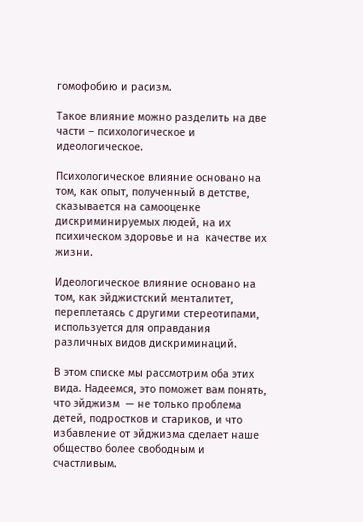гомофобию и расизм.

Такое влияние можно разделить на две части – психологическое и идеологическое.

Психологическое влияние основано на том, как опыт, полученный в детстве, сказывается на самооценке дискриминируемых людей, на их психическом здоровье и на  качестве их жизни.

Идеологическое влияние основано на том, как эйджистский менталитет, переплетаясь с другими стереотипами, используется для оправдания различных видов дискриминаций.

В этом списке мы рассмотрим оба этих вида. Надеемся, это поможет вам понять, что эйджизм  — не только проблема детей, подростков и стариков, и что избавление от эйджизма сделает наше общество более свободным и счастливым.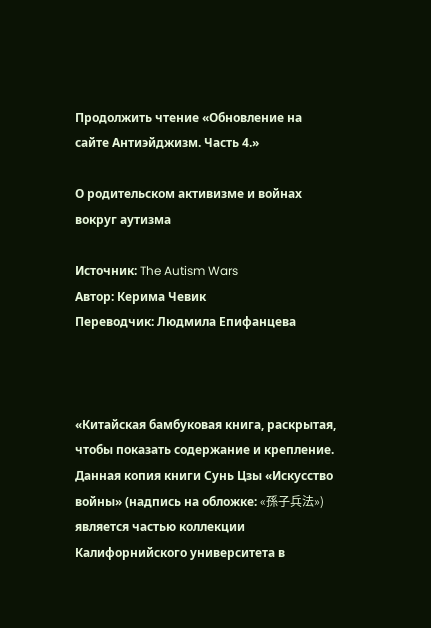Продолжить чтение «Обновление на сайте Антиэйджизм. Часть 4.»

О родительском активизме и войнах вокруг аутизма

Источник: The Autism Wars
Автор: Керима Чевик
Переводчик: Людмила Епифанцева



«Китайская бамбуковая книга, раскрытая, чтобы показать содержание и крепление. Данная копия книги Сунь Цзы «Искусство войны» (надпись на обложке: «孫子兵法») является частью коллекции Калифорнийского университета в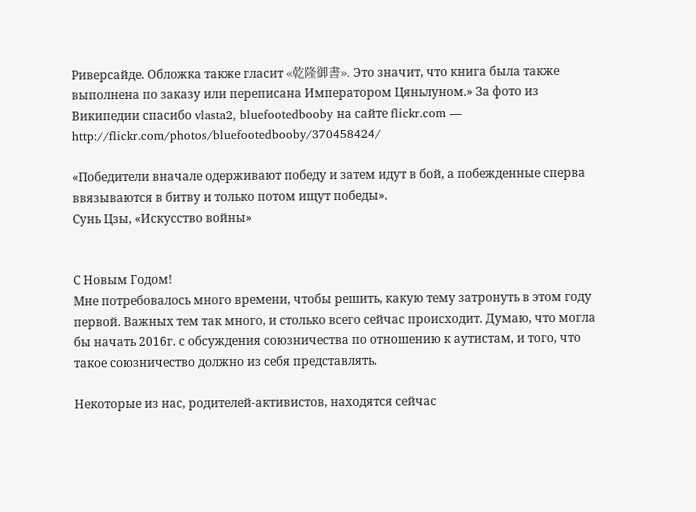Риверсайде. Обложка также гласит «乾隆御書». Это значит, что книга была также выполнена по заказу или переписана Императором Цяньлуном.» За фото из Википедии спасибо vlasta2, bluefootedbooby на сайте flickr.com — http://flickr.com/photos/bluefootedbooby/370458424/

«Победители вначале одерживают победу и затем идут в бой, а побежденные сперва ввязываются в битву и только потом ищут победы».
Сунь Цзы, «Искусство войны»


С Новым Годом!
Мне потребовалось много времени, чтобы решить, какую тему затронуть в этом году первой. Важных тем так много, и столько всего сейчас происходит. Думаю, что могла бы начать 2016г. с обсуждения союзничества по отношению к аутистам, и того, что такое союзничество должно из себя представлять.

Некоторые из нас, родителей-активистов, находятся сейчас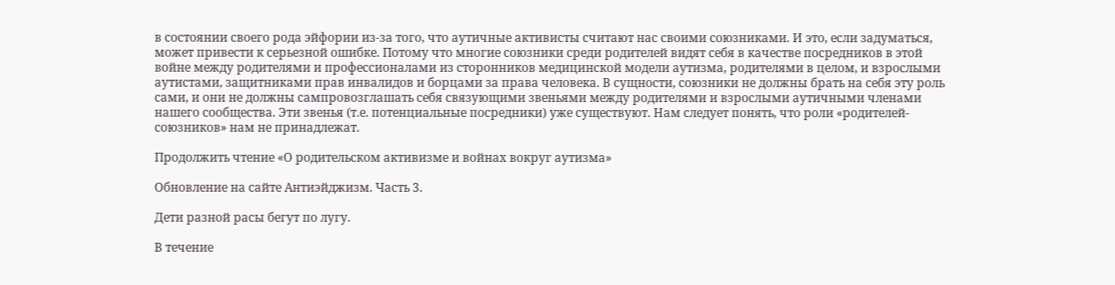в состоянии своего рода эйфории из-за того, что аутичные активисты считают нас своими союзниками. И это, если задуматься, может привести к серьезной ошибке. Потому что многие союзники среди родителей видят себя в качестве посредников в этой войне между родителями и профессионалами из сторонников медицинской модели аутизма, родителями в целом, и взрослыми аутистами, защитниками прав инвалидов и борцами за права человека. В сущности, союзники не должны брать на себя эту роль сами, и они не должны сампровозглашать себя связующими звеньями между родителями и взрослыми аутичными членами нашего сообщества. Эти звенья (т.е. потенциальные посредники) уже существуют. Нам следует понять, что роли «родителей-союзников» нам не принадлежат.

Продолжить чтение «О родительском активизме и войнах вокруг аутизма»

Обновление на сайте Антиэйджизм. Часть 3.

Дети разной расы бегут по лугу.

В течение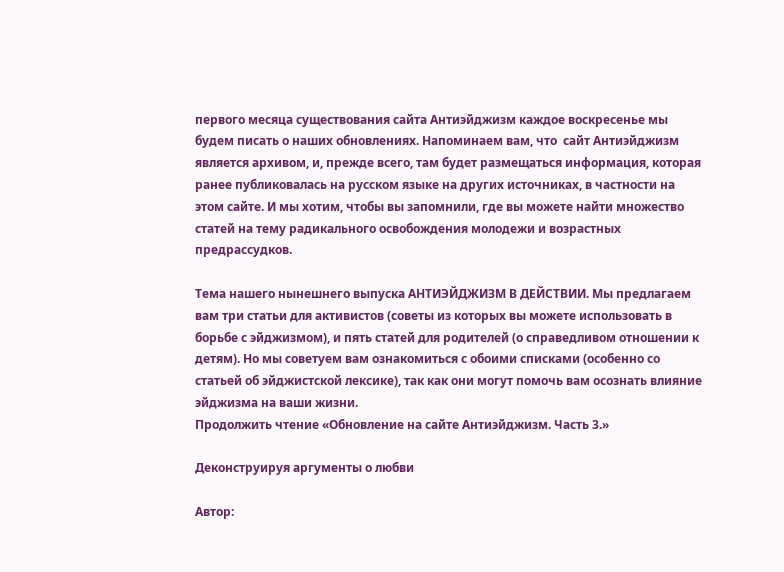первого месяца существования сайта Антиэйджизм каждое воскресенье мы будем писать о наших обновлениях. Напоминаем вам, что  сайт Антиэйджизм является архивом, и, прежде всего, там будет размещаться информация, которая ранее публиковалась на русском языке на других источниках, в частности на этом сайте. И мы хотим, чтобы вы запомнили, где вы можете найти множество статей на тему радикального освобождения молодежи и возрастных предрассудков.

Тема нашего нынешнего выпуска АНТИЭЙДЖИЗМ В ДЕЙСТВИИ. Мы предлагаем вам три статьи для активистов (советы из которых вы можете использовать в борьбе с эйджизмом), и пять статей для родителей (о справедливом отношении к детям). Но мы советуем вам ознакомиться с обоими списками (особенно со статьей об эйджистской лексике), так как они могут помочь вам осознать влияние эйджизма на ваши жизни.
Продолжить чтение «Обновление на сайте Антиэйджизм. Часть 3.»

Деконструируя аргументы о любви

Автор: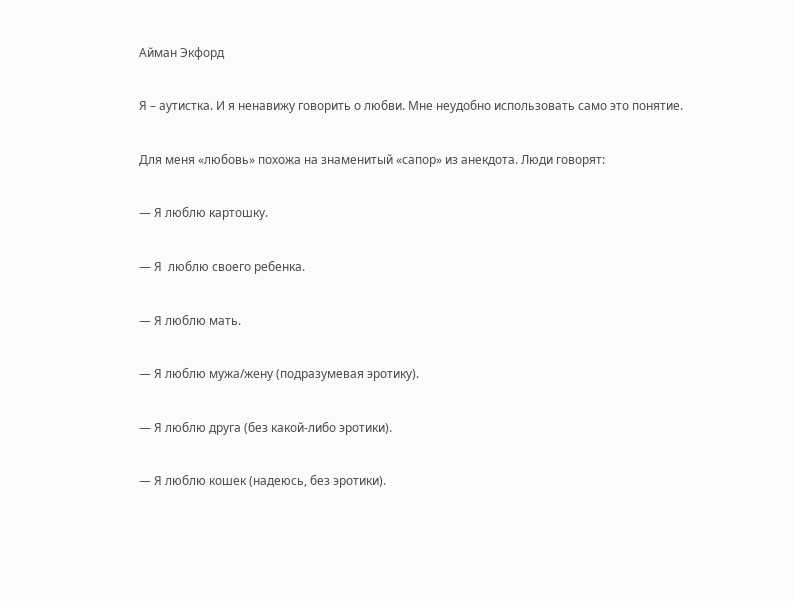Айман Экфорд

Я – аутистка. И я ненавижу говорить о любви. Мне неудобно использовать само это понятие.

Для меня «любовь» похожа на знаменитый «сапор» из анекдота. Люди говорят:

— Я люблю картошку.

— Я  люблю своего ребенка.

— Я люблю мать.

— Я люблю мужа/жену (подразумевая эротику).

— Я люблю друга (без какой-либо эротики).

— Я люблю кошек (надеюсь, без эротики).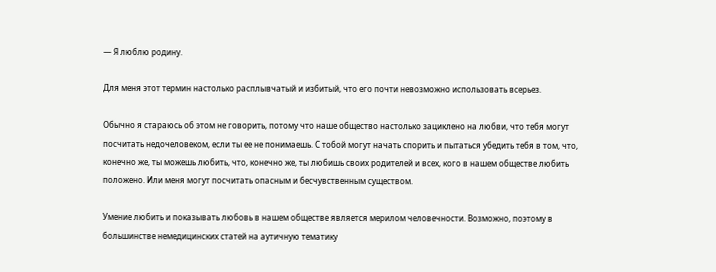— Я люблю родину.

Для меня этот термин настолько расплывчатый и избитый, что его почти невозможно использовать всерьез.

Обычно я стараюсь об этом не говорить, потому что наше общество настолько зациклено на любви, что тебя могут посчитать недочеловеком, если ты ее не понимаешь. С тобой могут начать спорить и пытаться убедить тебя в том, что, конечно же, ты можешь любить, что, конечно же, ты любишь своих родителей и всех, кого в нашем обществе любить положено. Или меня могут посчитать опасным и бесчувственным существом.

Умение любить и показывать любовь в нашем обществе является мерилом человечности. Возможно, поэтому в большинстве немедицинских статей на аутичную тематику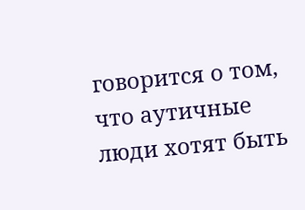говорится о том, что аутичные люди хотят быть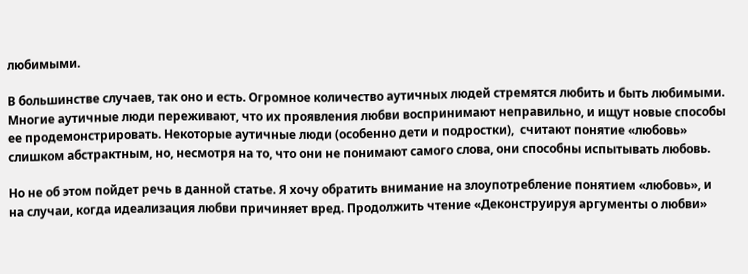любимыми.

В большинстве случаев, так оно и есть. Огромное количество аутичных людей стремятся любить и быть любимыми. Многие аутичные люди переживают, что их проявления любви воспринимают неправильно, и ищут новые способы ее продемонстрировать. Некоторые аутичные люди (особенно дети и подростки),  считают понятие «любовь» слишком абстрактным, но, несмотря на то, что они не понимают самого слова, они способны испытывать любовь.

Но не об этом пойдет речь в данной статье. Я хочу обратить внимание на злоупотребление понятием «любовь», и на случаи, когда идеализация любви причиняет вред. Продолжить чтение «Деконструируя аргументы о любви»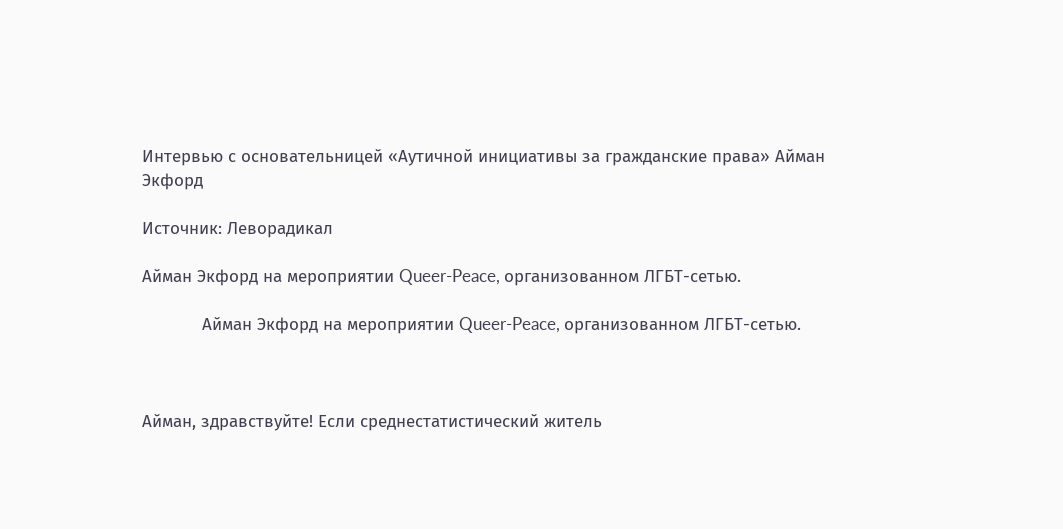Интервью с основательницей «Аутичной инициативы за гражданские права» Айман Экфорд

Источник: Леворадикал

Айман Экфорд на мероприятии Queer-Peace, организованном ЛГБТ-сетью.

            Айман Экфорд на мероприятии Queer-Peace, организованном ЛГБТ-сетью.



Айман, здравствуйте! Если среднестатистический житель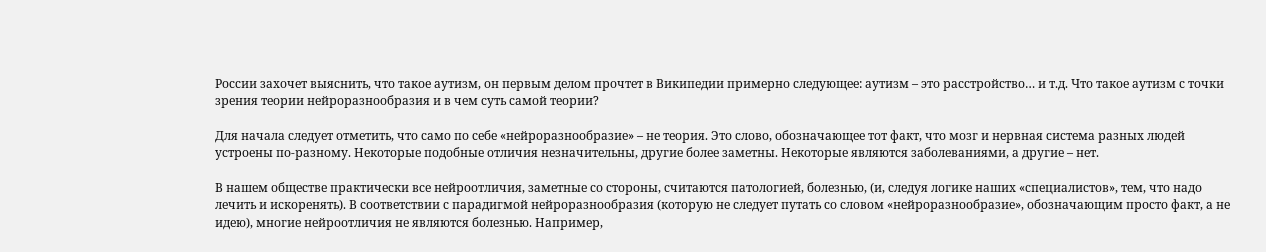России захочет выяснить, что такое аутизм, он первым делом прочтет в Википедии примерно следующее: аутизм – это расстройство… и т.д. Что такое аутизм с точки зрения теории нейроразнообразия и в чем суть самой теории?

Для начала следует отметить, что само по себе «нейроразнообразие» – не теория. Это слово, обозначающее тот факт, что мозг и нервная система разных людей устроены по-разному. Некоторые подобные отличия незначительны, другие более заметны. Некоторые являются заболеваниями, а другие – нет.

В нашем обществе практически все нейроотличия, заметные со стороны, считаются патологией, болезнью, (и, следуя логике наших «специалистов», тем, что надо лечить и искоренять). В соответствии с парадигмой нейроразнообразия (которую не следует путать со словом «нейроразнообразие», обозначающим просто факт, а не идею), многие нейроотличия не являются болезнью. Например,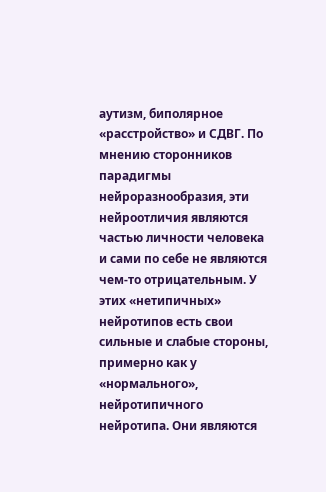аутизм, биполярное «расстройство» и СДВГ. По мнению сторонников парадигмы нейроразнообразия, эти нейроотличия являются частью личности человека и сами по себе не являются чем-то отрицательным. У этих «нетипичных» нейротипов есть свои сильные и слабые стороны, примерно как у «нормального», нейротипичного нейротипа. Они являются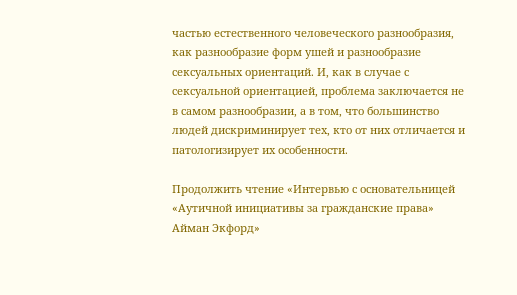частью естественного человеческого разнообразия, как разнообразие форм ушей и разнообразие сексуальных ориентаций. И, как в случае с сексуальной ориентацией, проблема заключается не в самом разнообразии, а в том, что большинство людей дискриминирует тех, кто от них отличается и патологизирует их особенности.

Продолжить чтение «Интервью с основательницей «Аутичной инициативы за гражданские права» Айман Экфорд»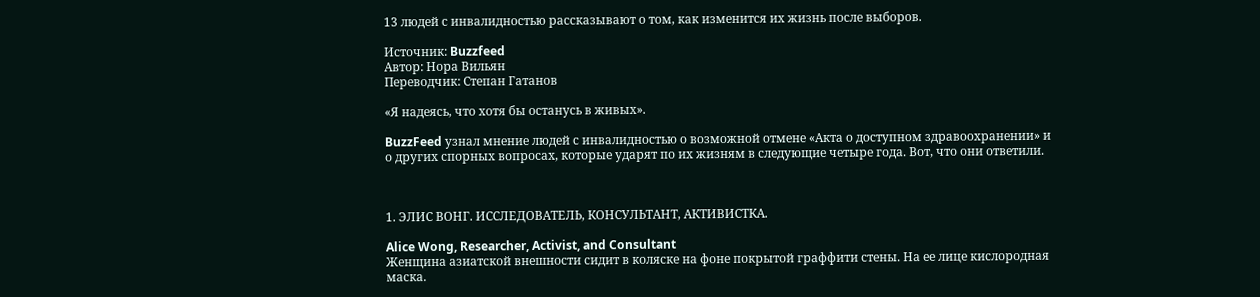13 людей с инвалидностью рассказывают о том, как изменится их жизнь после выборов.

Источник: Buzzfeed
Автор: Нора Вильян
Переводчик: Степан Гатанов

«Я надеясь, что хотя бы останусь в живых».

BuzzFeed узнал мнение людей с инвалидностью о возможной отмене «Акта о доступном здравоохранении» и о других спорных вопросах, которые ударят по их жизням в следующие четыре года. Вот, что они ответили.



1. ЭЛИС ВОНГ. ИССЛЕДОВАТЕЛЬ, КОНСУЛЬТАНТ, АКТИВИСТКА.

Alice Wong, Researcher, Activist, and Consultant
Женщина азиатской внешности сидит в коляске на фоне покрытой граффити стены. На ее лице кислородная маска.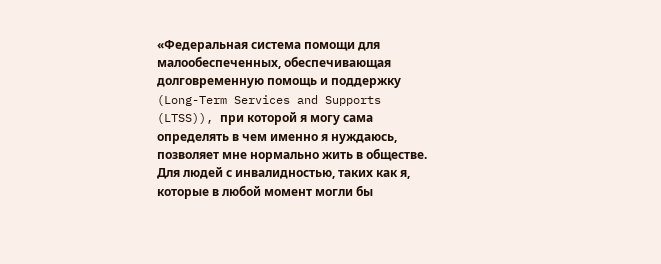«Федеральная система помощи для малообеспеченных, обеспечивающая долговременную помощь и поддержку (Long-Term Services and Supports (LTSS)), при которой я могу сама определять в чем именно я нуждаюсь, позволяет мне нормально жить в обществе. Для людей с инвалидностью, таких как я, которые в любой момент могли бы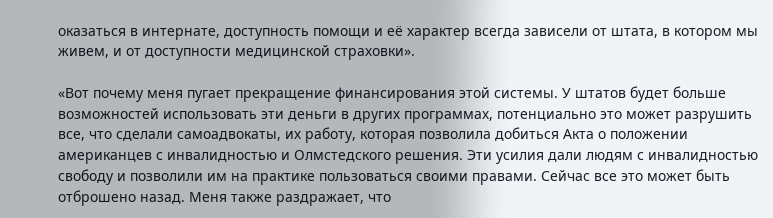оказаться в интернате, доступность помощи и её характер всегда зависели от штата, в котором мы живем, и от доступности медицинской страховки».

«Вот почему меня пугает прекращение финансирования этой системы. У штатов будет больше возможностей использовать эти деньги в других программах, потенциально это может разрушить все, что сделали самоадвокаты, их работу, которая позволила добиться Акта о положении американцев с инвалидностью и Олмстедского решения. Эти усилия дали людям с инвалидностью свободу и позволили им на практике пользоваться своими правами. Сейчас все это может быть отброшено назад. Меня также раздражает, что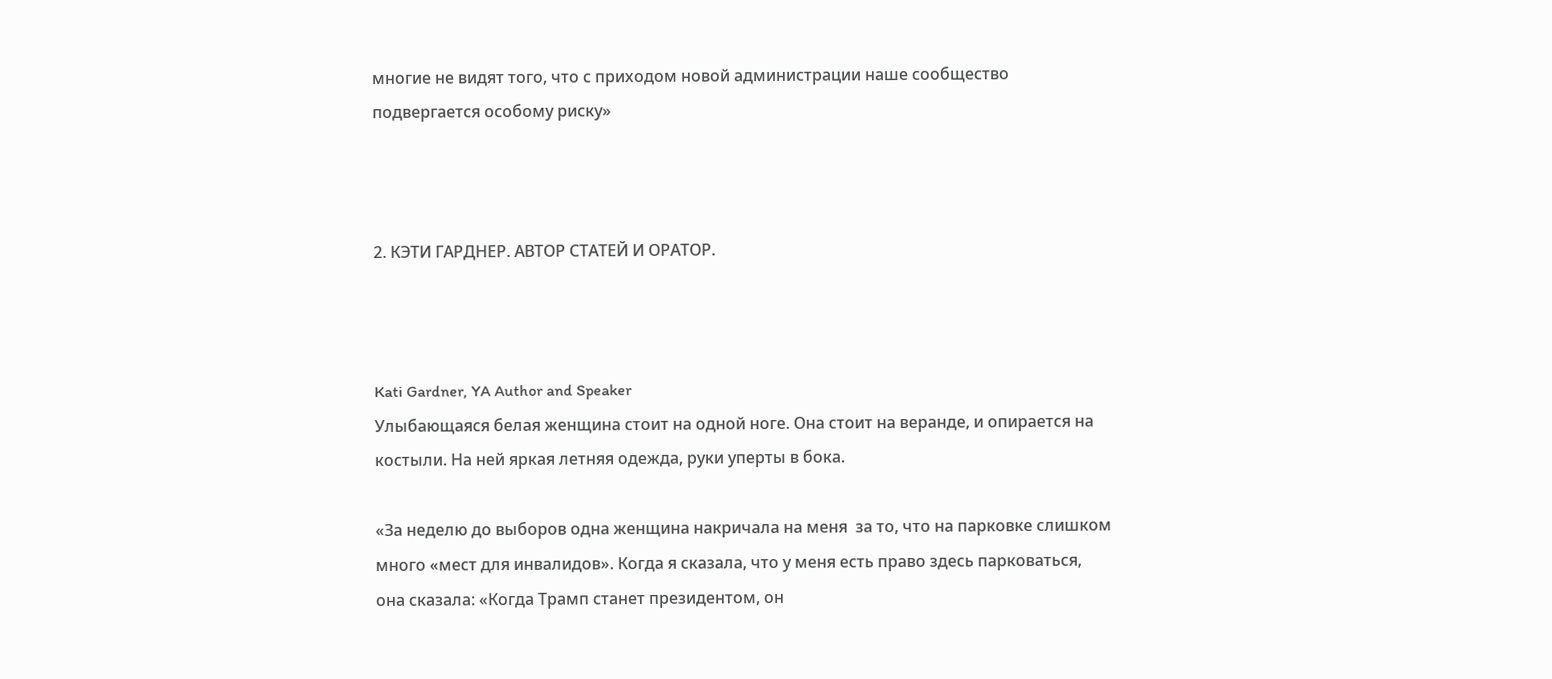многие не видят того, что с приходом новой администрации наше сообщество подвергается особому риску»



2. КЭТИ ГАРДНЕР. АВТОР СТАТЕЙ И ОРАТОР.



Kati Gardner, YA Author and Speaker
Улыбающаяся белая женщина стоит на одной ноге. Она стоит на веранде, и опирается на костыли. На ней яркая летняя одежда, руки уперты в бока.

«За неделю до выборов одна женщина накричала на меня  за то, что на парковке слишком много «мест для инвалидов». Когда я сказала, что у меня есть право здесь парковаться, она сказала: «Когда Трамп станет президентом, он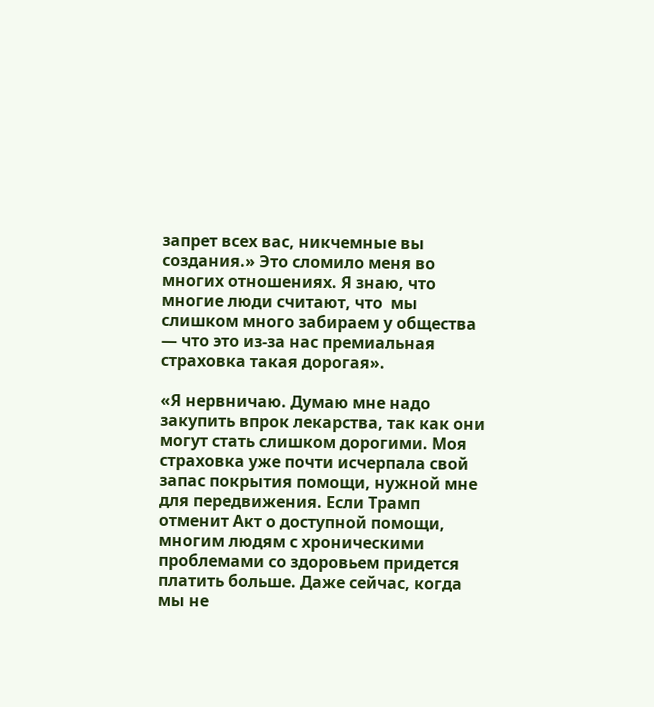запрет всех вас, никчемные вы создания.» Это сломило меня во многих отношениях. Я знаю, что многие люди считают, что  мы слишком много забираем у общества — что это из-за нас премиальная страховка такая дорогая».

«Я нервничаю. Думаю мне надо закупить впрок лекарства, так как они могут стать слишком дорогими. Моя страховка уже почти исчерпала свой запас покрытия помощи, нужной мне для передвижения. Если Трамп отменит Акт о доступной помощи, многим людям с хроническими проблемами со здоровьем придется платить больше. Даже сейчас, когда мы не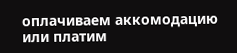оплачиваем аккомодацию или платим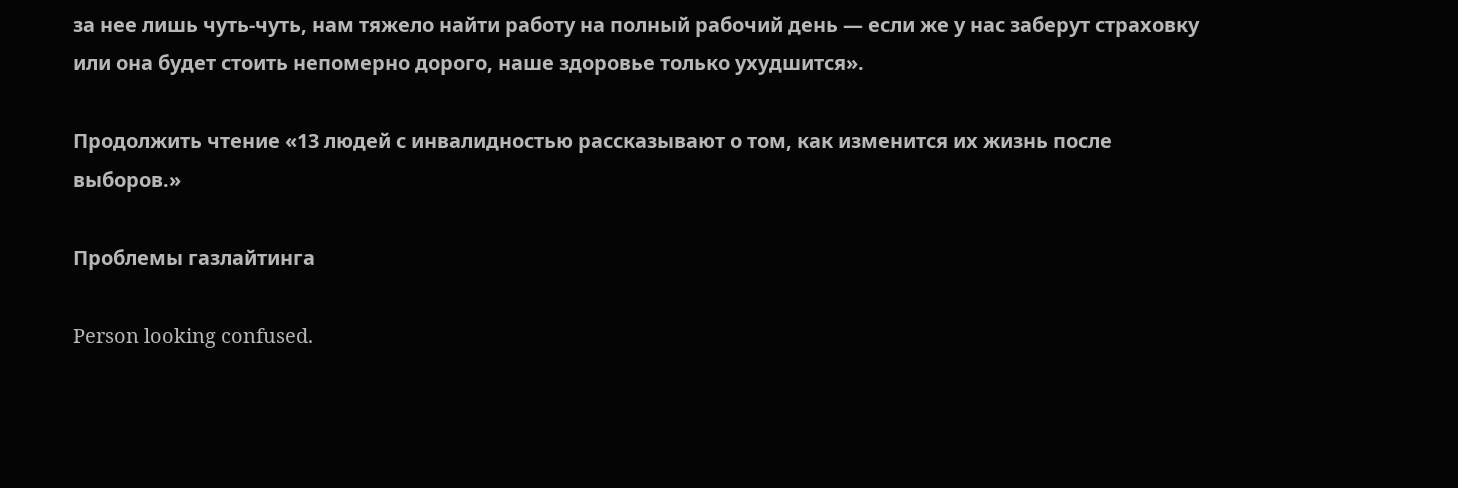за нее лишь чуть-чуть, нам тяжело найти работу на полный рабочий день — если же у нас заберут страховку или она будет стоить непомерно дорого, наше здоровье только ухудшится».

Продолжить чтение «13 людей с инвалидностью рассказывают о том, как изменится их жизнь после выборов.»

Проблемы газлайтинга

Person looking confused.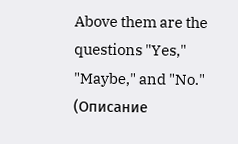Above them are the questions "Yes," "Maybe," and "No."
(Описание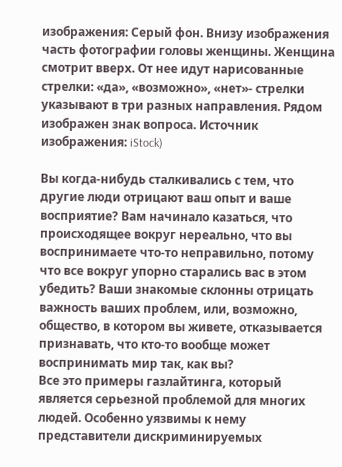изображения: Серый фон. Внизу изображения часть фотографии головы женщины. Женщина смотрит вверх. От нее идут нарисованные стрелки: «да», «возможно», «нет»- стрелки указывают в три разных направления. Рядом изображен знак вопроса. Источник изображения: iStock)

Вы когда-нибудь сталкивались с тем, что другие люди отрицают ваш опыт и ваше восприятие? Вам начинало казаться, что происходящее вокруг нереально, что вы воспринимаете что-то неправильно, потому что все вокруг упорно старались вас в этом убедить? Ваши знакомые склонны отрицать важность ваших проблем, или, возможно, общество, в котором вы живете, отказывается признавать, что кто-то вообще может воспринимать мир так, как вы?
Все это примеры газлайтинга, который является серьезной проблемой для многих людей. Особенно уязвимы к нему представители дискриминируемых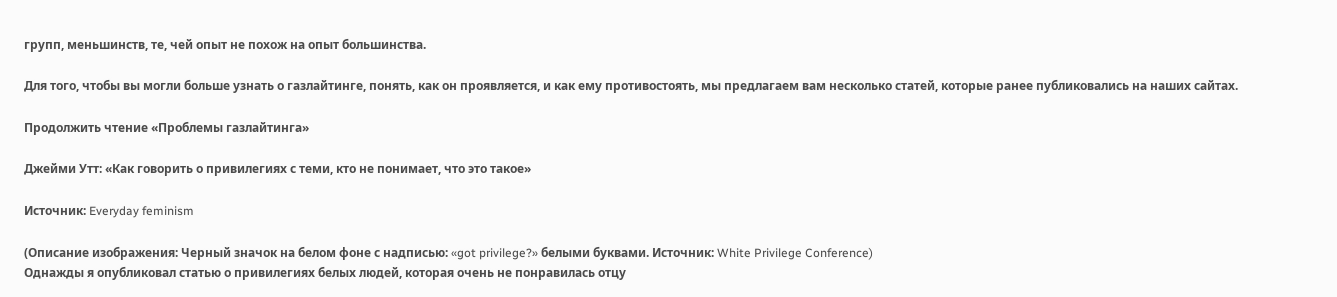групп, меньшинств, те, чей опыт не похож на опыт большинства.

Для того, чтобы вы могли больше узнать о газлайтинге, понять, как он проявляется, и как ему противостоять, мы предлагаем вам несколько статей, которые ранее публиковались на наших сайтах.

Продолжить чтение «Проблемы газлайтинга»

Джейми Утт: «Как говорить о привилегиях с теми, кто не понимает, что это такое»

Источник: Everyday feminism

(Описание изображения: Черный значок на белом фоне с надписью: «got privilege?» белыми буквами. Источник: White Privilege Conference)
Однажды я опубликовал статью о привилегиях белых людей, которая очень не понравилась отцу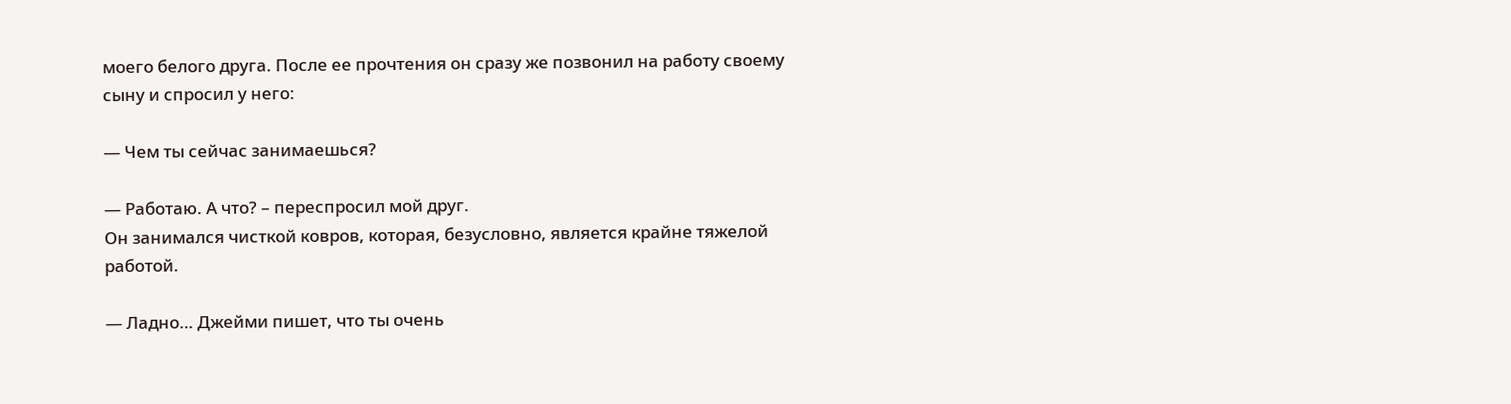моего белого друга. После ее прочтения он сразу же позвонил на работу своему сыну и спросил у него:

— Чем ты сейчас занимаешься?

— Работаю. А что? – переспросил мой друг.
Он занимался чисткой ковров, которая, безусловно, является крайне тяжелой работой.

— Ладно… Джейми пишет, что ты очень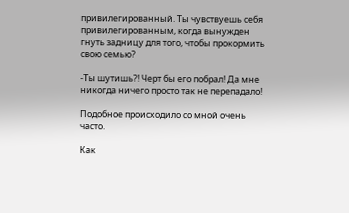привилегированный. Ты чувствуешь себя привилегированным, когда вынужден гнуть задницу для того, чтобы прокормить свою семью?

-Ты шутишь?! Черт бы его побрал! Да мне никогда ничего просто так не перепадало!

Подобное происходило со мной очень часто.

Как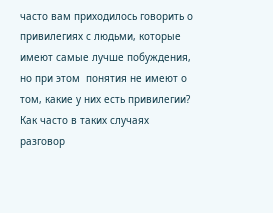часто вам приходилось говорить о привилегиях с людьми, которые имеют самые лучше побуждения, но при этом  понятия не имеют о том, какие у них есть привилегии? Как часто в таких случаях разговор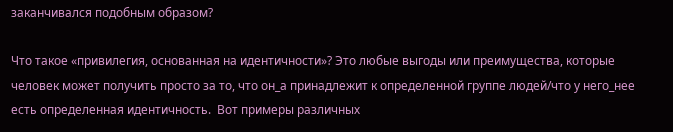заканчивался подобным образом?

Что такое «привилегия, основанная на идентичности»? Это любые выгоды или преимущества, которые человек может получить просто за то, что он_а принадлежит к определенной группе людей/что у него_нее есть определенная идентичность.  Вот примеры различных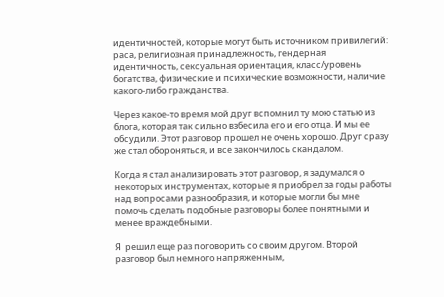идентичностей, которые могут быть источником привилегий: раса, религиозная принадлежность, гендерная идентичность, сексуальная ориентация, класс/уровень богатства, физические и психические возможности, наличие какого-либо гражданства.

Через какое-то время мой друг вспомнил ту мою статью из блога, которая так сильно взбесила его и его отца. И мы ее обсудили. Этот разговор прошел не очень хорошо. Друг сразу же стал обороняться, и все закончилось скандалом.

Когда я стал анализировать этот разговор, я задумался о некоторых инструментах, которые я приобрел за годы работы над вопросами разнообразия, и которые могли бы мне помочь сделать подобные разговоры более понятными и менее враждебными.

Я  решил еще раз поговорить со своим другом. Второй разговор был немного напряженным,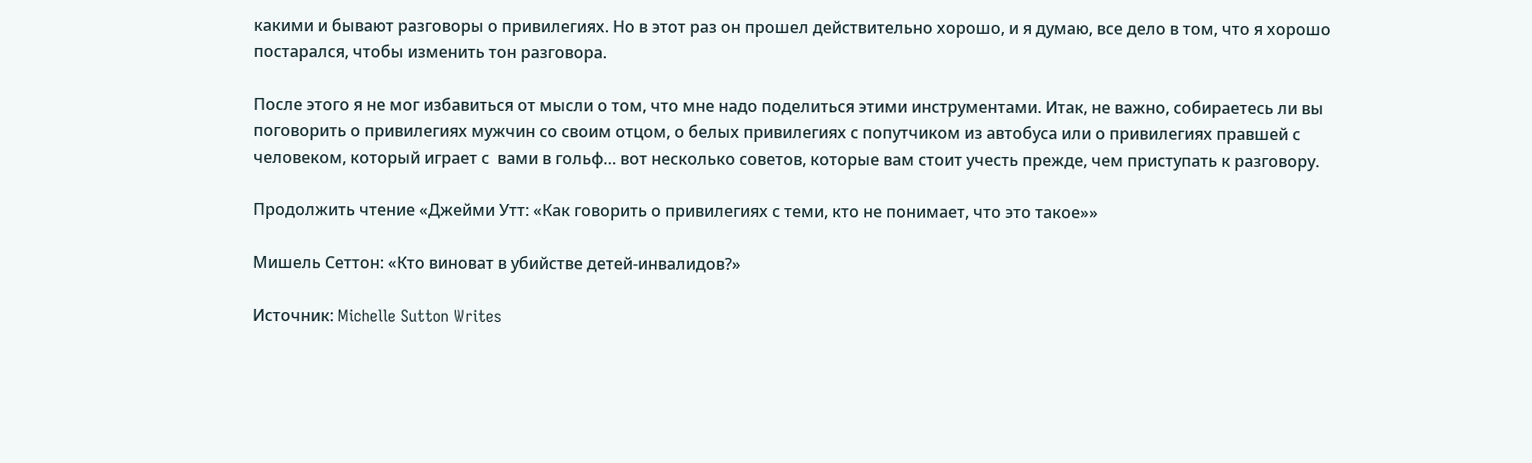какими и бывают разговоры о привилегиях. Но в этот раз он прошел действительно хорошо, и я думаю, все дело в том, что я хорошо постарался, чтобы изменить тон разговора.

После этого я не мог избавиться от мысли о том, что мне надо поделиться этими инструментами. Итак, не важно, собираетесь ли вы поговорить о привилегиях мужчин со своим отцом, о белых привилегиях с попутчиком из автобуса или о привилегиях правшей с человеком, который играет с  вами в гольф… вот несколько советов, которые вам стоит учесть прежде, чем приступать к разговору.

Продолжить чтение «Джейми Утт: «Как говорить о привилегиях с теми, кто не понимает, что это такое»»

Мишель Сеттон: «Кто виноват в убийстве детей-инвалидов?»

Источник: Michelle Sutton Writes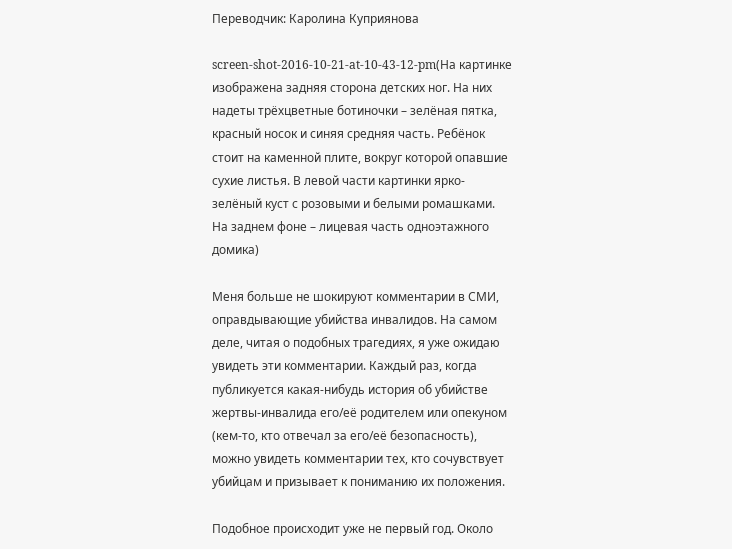Переводчик: Каролина Куприянова

screen-shot-2016-10-21-at-10-43-12-pm(На картинке изображена задняя сторона детских ног. На них надеты трёхцветные ботиночки – зелёная пятка, красный носок и синяя средняя часть. Ребёнок стоит на каменной плите, вокруг которой опавшие сухие листья. В левой части картинки ярко-зелёный куст с розовыми и белыми ромашками. На заднем фоне – лицевая часть одноэтажного домика)

Меня больше не шокируют комментарии в СМИ, оправдывающие убийства инвалидов. На самом деле, читая о подобных трагедиях, я уже ожидаю увидеть эти комментарии. Каждый раз, когда публикуется какая-нибудь история об убийстве жертвы-инвалида его/её родителем или опекуном (кем-то, кто отвечал за его/её безопасность), можно увидеть комментарии тех, кто сочувствует убийцам и призывает к пониманию их положения.

Подобное происходит уже не первый год. Около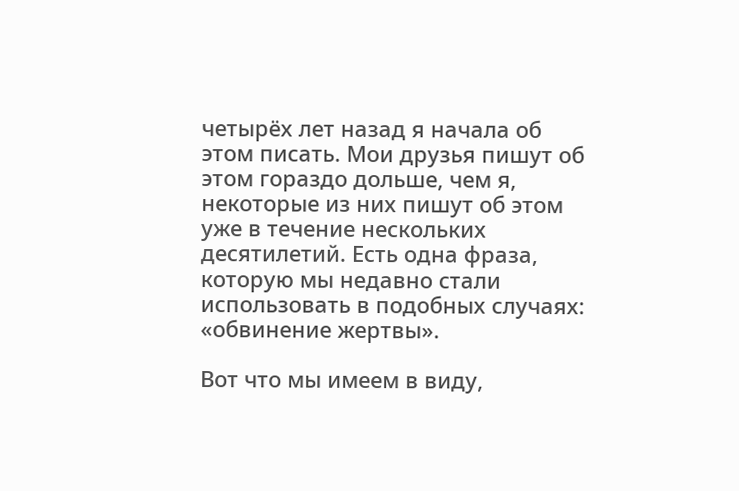четырёх лет назад я начала об этом писать. Мои друзья пишут об этом гораздо дольше, чем я, некоторые из них пишут об этом уже в течение нескольких десятилетий. Есть одна фраза, которую мы недавно стали использовать в подобных случаях: «обвинение жертвы».

Вот что мы имеем в виду,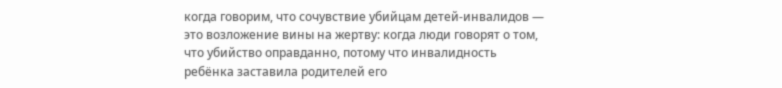когда говорим, что сочувствие убийцам детей-инвалидов — это возложение вины на жертву: когда люди говорят о том, что убийство оправданно, потому что инвалидность ребёнка заставила родителей его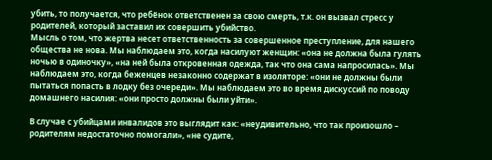убить, то получается, что ребёнок ответственен за свою смерть, т.к. он вызвал стресс у родителей, который заставил их совершить убийство.
Мысль о том, что жертва несет ответственность за совершенное преступление, для нашего общества не нова. Мы наблюдаем это, когда насилуют женщин: «она не должна была гулять ночью в одиночку», «на ней была откровенная одежда, так что она сама напросилась». Мы наблюдаем это, когда беженцев незаконно содержат в изоляторе: «они не должны были пытаться попасть в лодку без очереди». Мы наблюдаем это во время дискуссий по поводу домашнего насилия: «они просто должны были уйти».

В случае с убийцами инвалидов это выглядит как: «неудивительно, что так произошло – родителям недостаточно помогали», «не судите,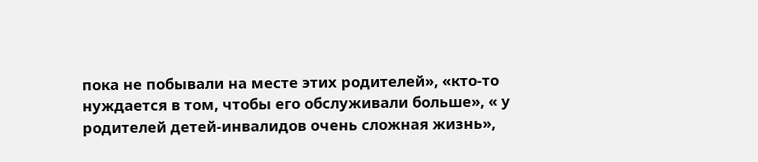пока не побывали на месте этих родителей», «кто-то нуждается в том, чтобы его обслуживали больше», « у родителей детей-инвалидов очень сложная жизнь»,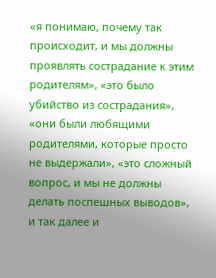«я понимаю, почему так происходит, и мы должны проявлять сострадание к этим родителям», «это было убийство из сострадания», «они были любящими родителями, которые просто не выдержали», «это сложный вопрос, и мы не должны делать поспешных выводов», и так далее и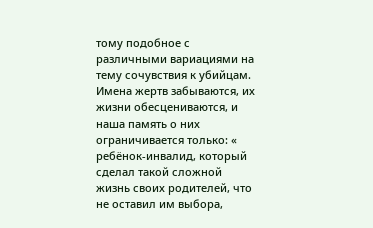тому подобное с различными вариациями на тему сочувствия к убийцам. Имена жертв забываются, их жизни обесцениваются, и наша память о них ограничивается только: « ребёнок-инвалид, который сделал такой сложной жизнь своих родителей, что не оставил им выбора,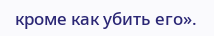кроме как убить его».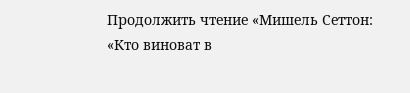Продолжить чтение «Мишель Сеттон: «Кто виноват в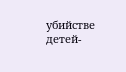убийстве детей-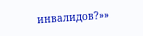инвалидов?»»